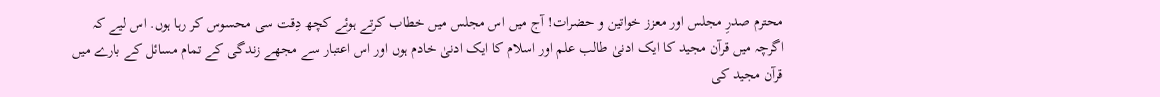محترم صدرِ مجلس اور معزز خواتین و حضرات! آج میں اس مجلس میں خطاب کرتے ہوئے کچھ دِقت سی محسوس کر رہا ہوں. اس لیے کہ اگرچہ میں قرآن مجید کا ایک ادنیٰ طالب علم اور اسلام کا ایک ادنیٰ خادم ہوں اور اس اعتبار سے مجھے زندگی کے تمام مسائل کے بارے میں قرآن مجید کی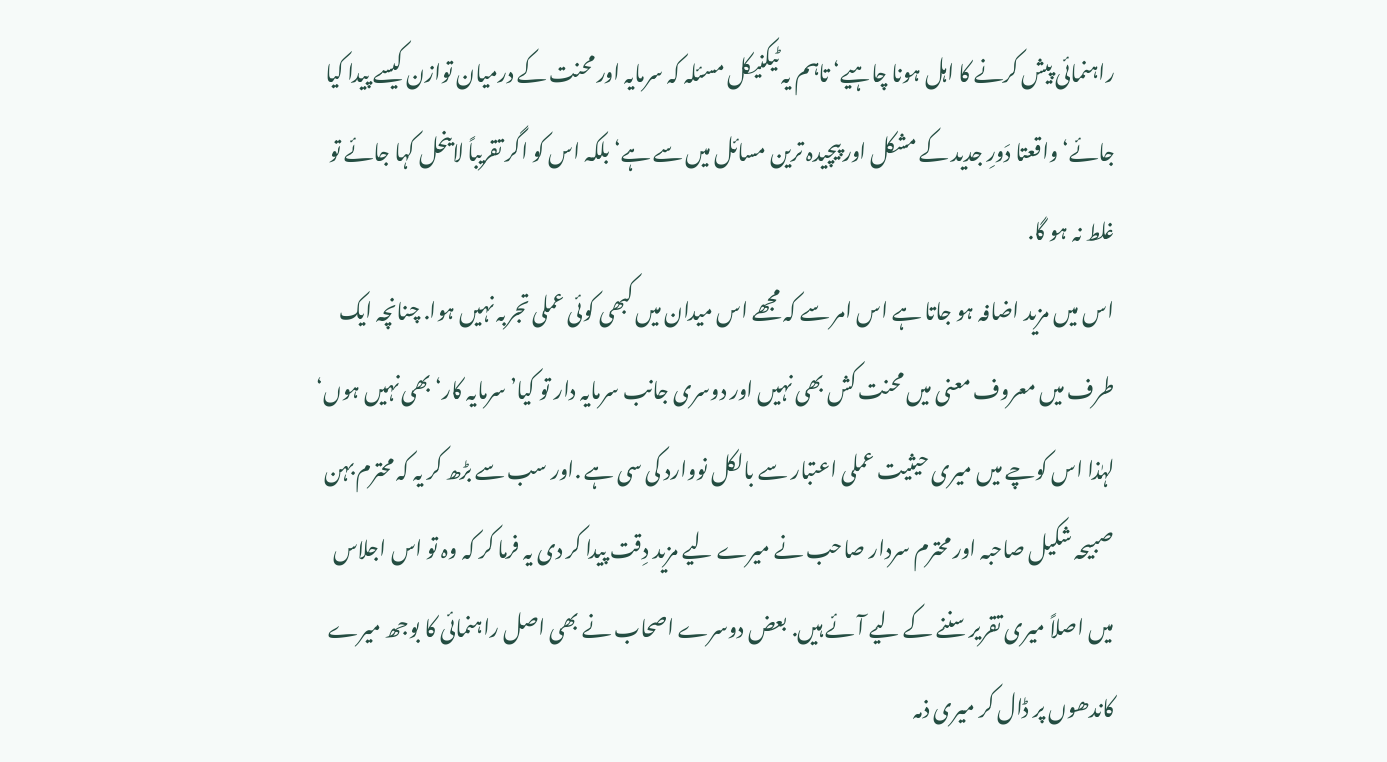راہنمائی پیش کرنے کا اہل ہونا چاہیے‘ تاہم یہ ٹیکنیکل مسئلہ کہ سرمایہ اور محنت کے درمیان توازن کیسے پیدا کیا جائے‘ واقعتا دَورِ جدید کے مشکل اور پیچیدہ ترین مسائل میں سے ہے‘ بلکہ اس کو اگر تقریباً لاینحل کہا جائے تو غلط نہ ہو گا.
اس میں مزید اضافہ ہو جاتا ہے اس امر سے کہ مجھے اس میدان میں کبھی کوئی عملی تجربہ نہیں ہوا. چنانچہ ایک طرف میں معروف معنی میں محنت کش بھی نہیں اور دوسری جانب سرمایہ دار تو کیا’سرمایہ کار‘ بھی نہیں ہوں‘ لہٰذا اس کوچے میں میری حیثیت عملی اعتبار سے بالکل نووارد کی سی ہے .اور سب سے بڑھ کر یہ کہ محترم بہن صبیحہ شکیل صاحبہ اور محترم سردار صاحب نے میرے لیے مزید دِقت پیدا کر دی یہ فرما کر کہ وہ تو اس اجلاس میں اصلاً میری تقریر سننے کے لیے آئے ہیں. بعض دوسرے اصحاب نے بھی اصل راہنمائی کا بوجھ میرے کاندھوں پر ڈال کر میری ذمہ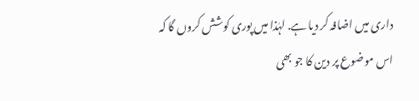داری میں اضافہ کر دیا ہے. لہٰذا میں پوری کوشش کروں گا کہ اس موضوع پر دین کا جو بھی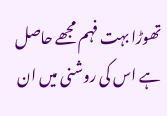تھوڑا بہت فہم مجھے حاصل ہے اس کی روشنی میں ان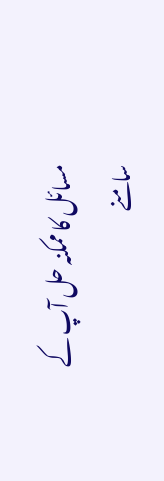مسائل کا ممکنہ حل آپ کے سامنے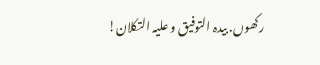رکھوں. بیدہ التوفیق و علیہ التکلان!